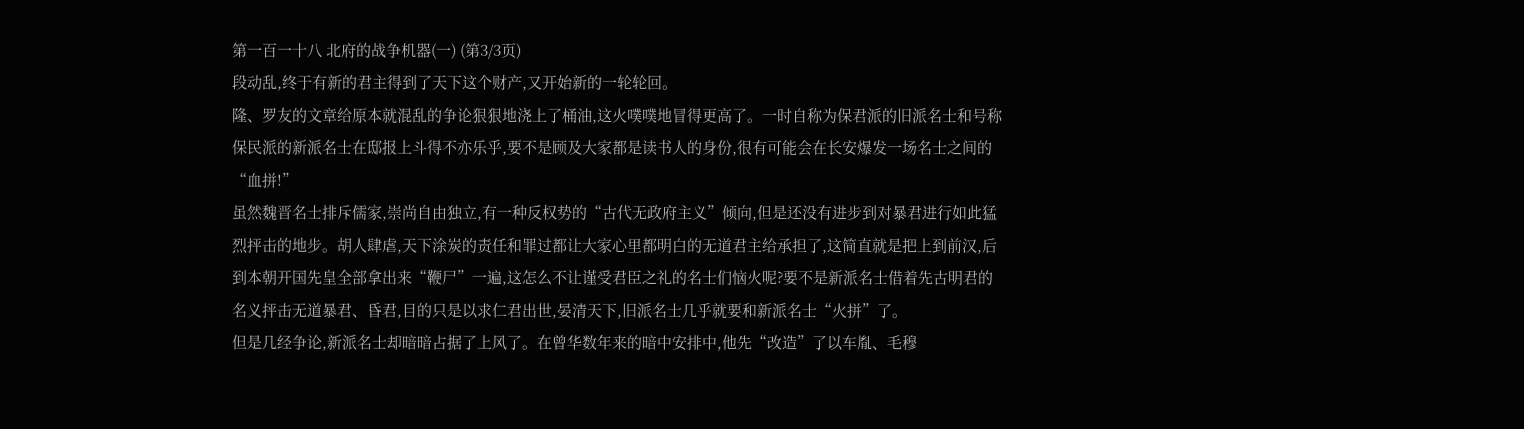第一百一十八 北府的战争机器(一) (第3/3页)
段动乱,终于有新的君主得到了天下这个财产,又开始新的一轮轮回。
隆、罗友的文章给原本就混乱的争论狠狠地浇上了桶油,这火噗噗地冒得更高了。一时自称为保君派的旧派名士和号称保民派的新派名士在邸报上斗得不亦乐乎,要不是顾及大家都是读书人的身份,很有可能会在长安爆发一场名士之间的“血拼!”
虽然魏晋名士排斥儒家,崇尚自由独立,有一种反权势的“古代无政府主义”倾向,但是还没有进步到对暴君进行如此猛烈抨击的地步。胡人肆虐,天下涂炭的责任和罪过都让大家心里都明白的无道君主给承担了,这简直就是把上到前汉,后到本朝开国先皇全部拿出来“鞭尸”一遍,这怎么不让谨受君臣之礼的名士们恼火呢?要不是新派名士借着先古明君的名义抨击无道暴君、昏君,目的只是以求仁君出世,晏清天下,旧派名士几乎就要和新派名士“火拼”了。
但是几经争论,新派名士却暗暗占据了上风了。在曾华数年来的暗中安排中,他先“改造”了以车胤、毛穆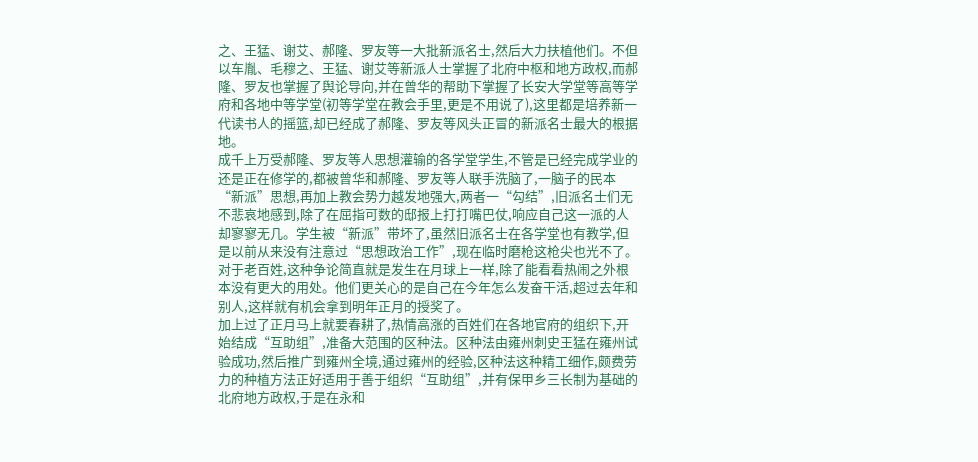之、王猛、谢艾、郝隆、罗友等一大批新派名士,然后大力扶植他们。不但以车胤、毛穆之、王猛、谢艾等新派人士掌握了北府中枢和地方政权,而郝隆、罗友也掌握了舆论导向,并在曾华的帮助下掌握了长安大学堂等高等学府和各地中等学堂(初等学堂在教会手里,更是不用说了),这里都是培养新一代读书人的摇篮,却已经成了郝隆、罗友等风头正冒的新派名士最大的根据地。
成千上万受郝隆、罗友等人思想灌输的各学堂学生,不管是已经完成学业的还是正在修学的,都被曾华和郝隆、罗友等人联手洗脑了,一脑子的民本“新派”思想,再加上教会势力越发地强大,两者一“勾结”,旧派名士们无不悲哀地感到,除了在屈指可数的邸报上打打嘴巴仗,响应自己这一派的人却寥寥无几。学生被“新派”带坏了,虽然旧派名士在各学堂也有教学,但是以前从来没有注意过“思想政治工作”,现在临时磨枪这枪尖也光不了。
对于老百姓,这种争论简直就是发生在月球上一样,除了能看看热闹之外根本没有更大的用处。他们更关心的是自己在今年怎么发奋干活,超过去年和别人,这样就有机会拿到明年正月的授奖了。
加上过了正月马上就要春耕了,热情高涨的百姓们在各地官府的组织下,开始结成“互助组”,准备大范围的区种法。区种法由雍州刺史王猛在雍州试验成功,然后推广到雍州全境,通过雍州的经验,区种法这种精工细作,颇费劳力的种植方法正好适用于善于组织“互助组”,并有保甲乡三长制为基础的北府地方政权,于是在永和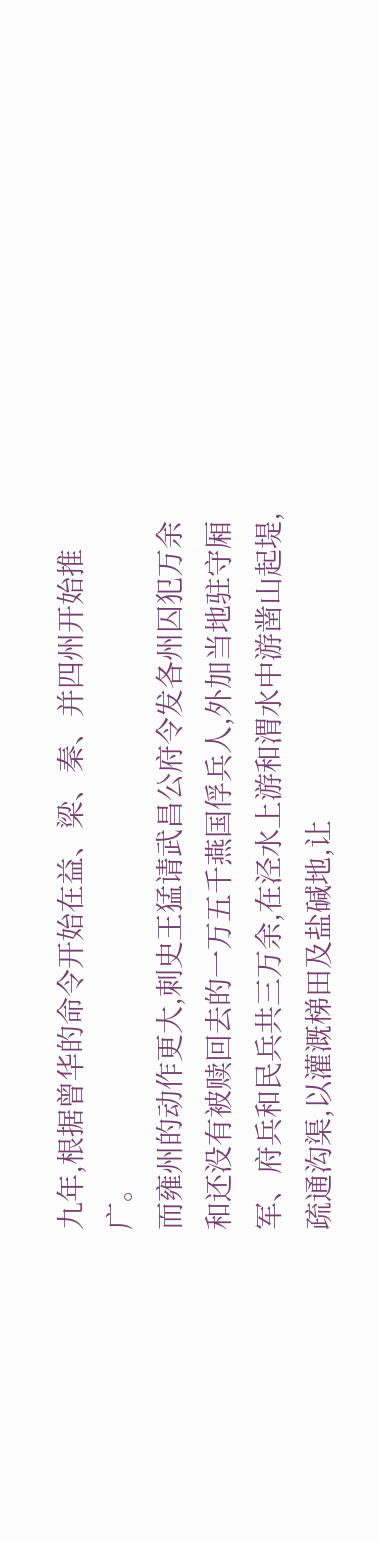九年,根据曾华的命令开始在益、梁、秦、并四州开始推广。
而雍州的动作更大,刺史王猛请武昌公府令发各州囚犯万余和还没有被赎回去的一万五千燕国俘兵人,外加当地驻守厢军、府兵和民兵共三万余,在泾水上游和渭水中游凿山起堤,疏通沟渠,以灌溉梯田及盐碱地,让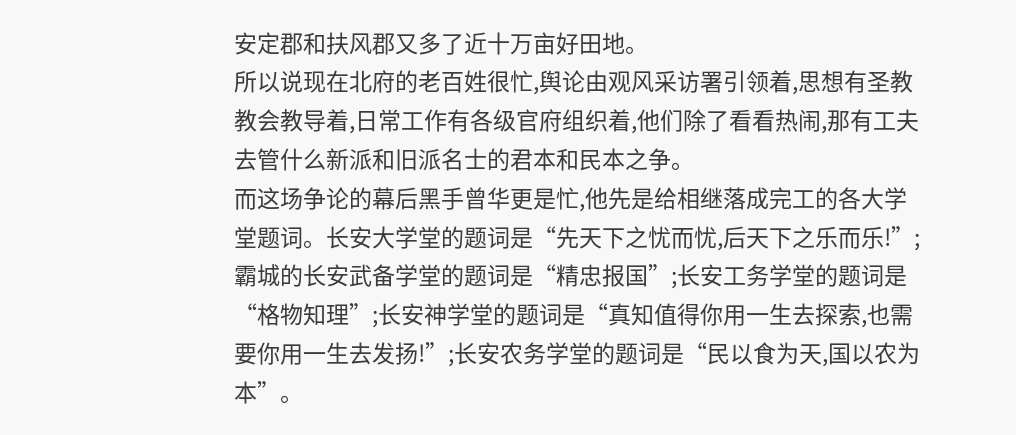安定郡和扶风郡又多了近十万亩好田地。
所以说现在北府的老百姓很忙,舆论由观风采访署引领着,思想有圣教教会教导着,日常工作有各级官府组织着,他们除了看看热闹,那有工夫去管什么新派和旧派名士的君本和民本之争。
而这场争论的幕后黑手曾华更是忙,他先是给相继落成完工的各大学堂题词。长安大学堂的题词是“先天下之忧而忧,后天下之乐而乐!”;霸城的长安武备学堂的题词是“精忠报国”;长安工务学堂的题词是“格物知理”;长安神学堂的题词是“真知值得你用一生去探索,也需要你用一生去发扬!”;长安农务学堂的题词是“民以食为天,国以农为本”。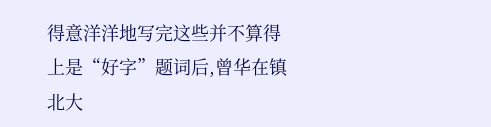得意洋洋地写完这些并不算得上是“好字”题词后,曾华在镇北大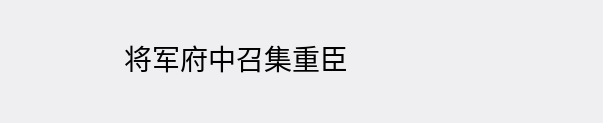将军府中召集重臣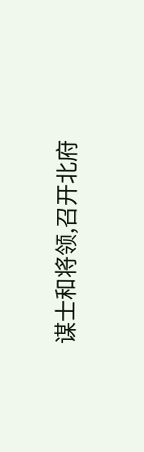谋士和将领,召开北府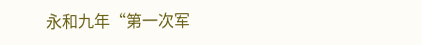永和九年“第一次军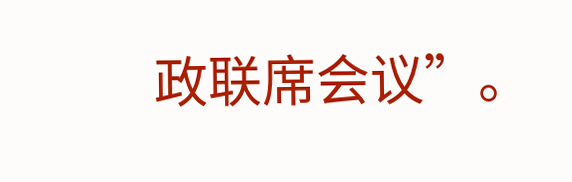政联席会议”。